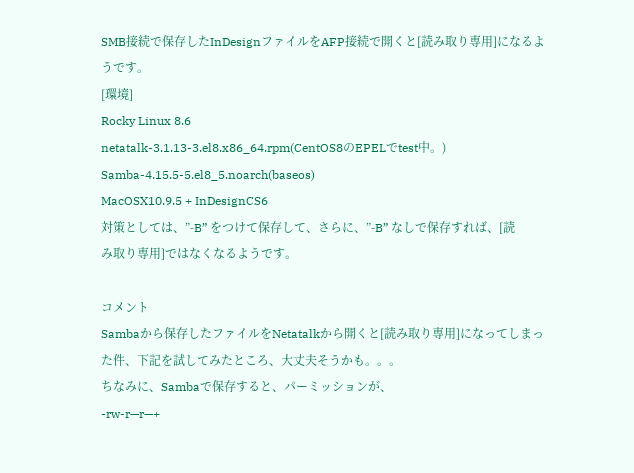SMB接続で保存したInDesignファイルをAFP接続で開くと[読み取り専用]になるよ
うです。
[環境]
Rocky Linux 8.6
netatalk-3.1.13-3.el8.x86_64.rpm(CentOS8のEPELでtest中。)
Samba-4.15.5-5.el8_5.noarch(baseos)
MacOSX10.9.5 + InDesignCS6
対策としては、”-B” をつけて保存して、さらに、”-B” なしで保存すれば、[読
み取り専用]ではなくなるようです。

コメント
Sambaから保存したファイルをNetatalkから開くと[読み取り専用]になってしまった件、下記を試してみたところ、大丈夫そうかも。。。
ちなみに、Sambaで保存すると、パーミッションが、
-rw-r—r—+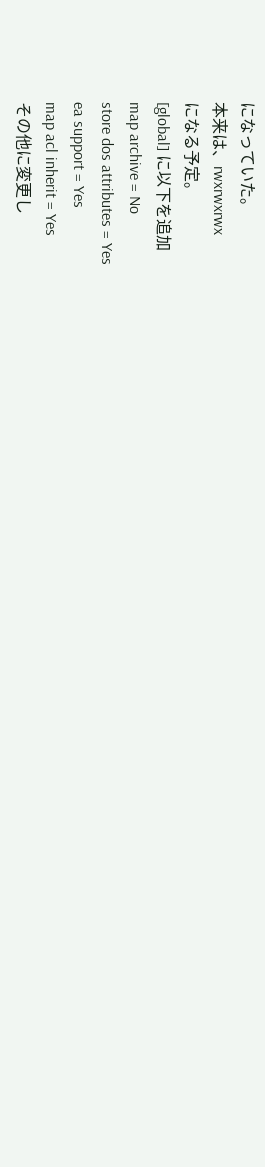になっていた。
本来は、rwxrwxrwx
になる予定。
[global] に以下を追加
map archive = No
store dos attributes = Yes
ea support = Yes
map acl inherit = Yes
その他に変更し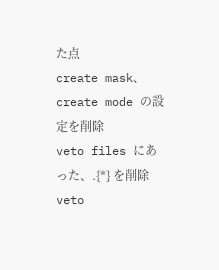た点
create mask、create mode の設定を削除
veto files にあった、.{*} を削除
veto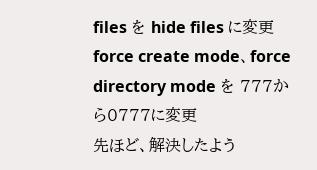files を hide files に変更
force create mode、force directory mode を 777から0777に変更
先ほど、解決したよう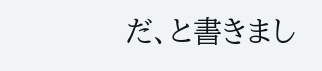だ、と書きまし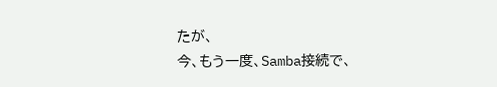たが、
今、もう一度、Samba接続で、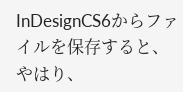InDesignCS6からファイルを保存すると、やはり、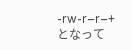-rw-r–r–+
となって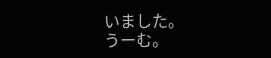いました。
うーむ。